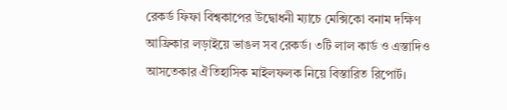রেকর্ড ফিফা বিশ্বকাপের উদ্বোধনী ম্যাচে মেক্সিকো বনাম দক্ষিণ আফ্রিকার লড়াইয়ে ভাঙল সব রেকর্ড। ৩টি লাল কার্ড ও এস্তাদিও আসতেকার ঐতিহাসিক মাইলফলক নিয়ে বিস্তারিত রিপোর্ট।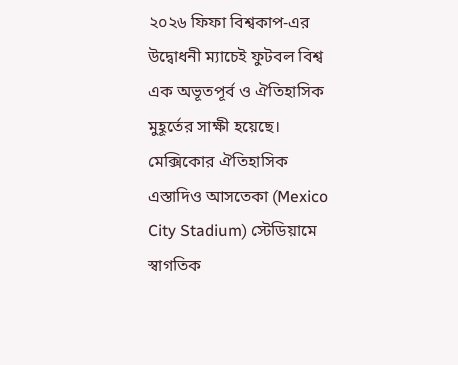২০২৬ ফিফা বিশ্বকাপ-এর উদ্বোধনী ম্যাচেই ফুটবল বিশ্ব এক অভূতপূর্ব ও ঐতিহাসিক মুহূর্তের সাক্ষী হয়েছে। মেক্সিকোর ঐতিহাসিক এস্তাদিও আসতেকা (Mexico City Stadium) স্টেডিয়ামে স্বাগতিক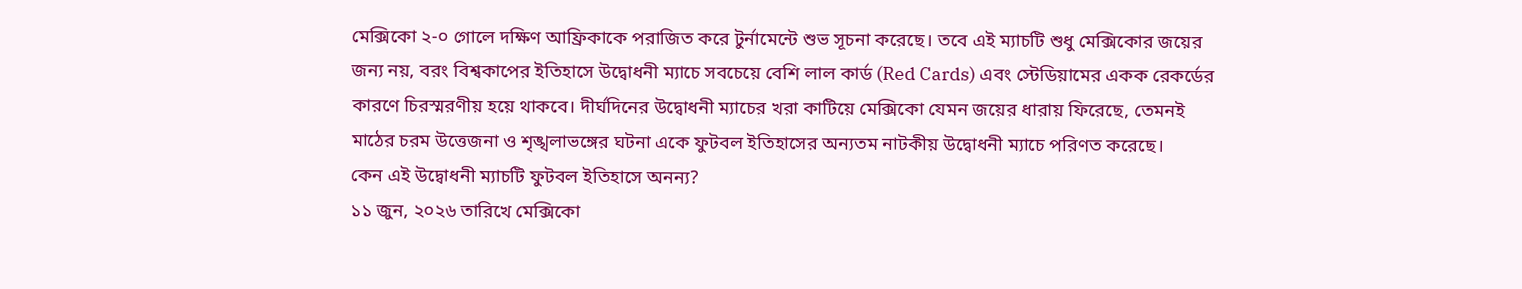মেক্সিকো ২-০ গোলে দক্ষিণ আফ্রিকাকে পরাজিত করে টুর্নামেন্টে শুভ সূচনা করেছে। তবে এই ম্যাচটি শুধু মেক্সিকোর জয়ের জন্য নয়, বরং বিশ্বকাপের ইতিহাসে উদ্বোধনী ম্যাচে সবচেয়ে বেশি লাল কার্ড (Red Cards) এবং স্টেডিয়ামের একক রেকর্ডের কারণে চিরস্মরণীয় হয়ে থাকবে। দীর্ঘদিনের উদ্বোধনী ম্যাচের খরা কাটিয়ে মেক্সিকো যেমন জয়ের ধারায় ফিরেছে, তেমনই মাঠের চরম উত্তেজনা ও শৃঙ্খলাভঙ্গের ঘটনা একে ফুটবল ইতিহাসের অন্যতম নাটকীয় উদ্বোধনী ম্যাচে পরিণত করেছে।
কেন এই উদ্বোধনী ম্যাচটি ফুটবল ইতিহাসে অনন্য?
১১ জুন, ২০২৬ তারিখে মেক্সিকো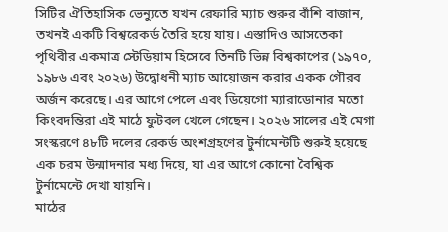সিটির ঐতিহাসিক ভেন্যুতে যখন রেফারি ম্যাচ শুরুর বাঁশি বাজান, তখনই একটি বিশ্বরেকর্ড তৈরি হয়ে যায়। এস্তাদিও আসতেকা পৃথিবীর একমাত্র স্টেডিয়াম হিসেবে তিনটি ভিন্ন বিশ্বকাপের (১৯৭০, ১৯৮৬ এবং ২০২৬) উদ্বোধনী ম্যাচ আয়োজন করার একক গৌরব অর্জন করেছে। এর আগে পেলে এবং ডিয়েগো ম্যারাডোনার মতো কিংবদন্তিরা এই মাঠে ফুটবল খেলে গেছেন। ২০২৬ সালের এই মেগা সংস্করণে ৪৮টি দলের রেকর্ড অংশগ্রহণের টুর্নামেন্টটি শুরুই হয়েছে এক চরম উন্মাদনার মধ্য দিয়ে, যা এর আগে কোনো বৈশ্বিক টুর্নামেন্টে দেখা যায়নি।
মাঠের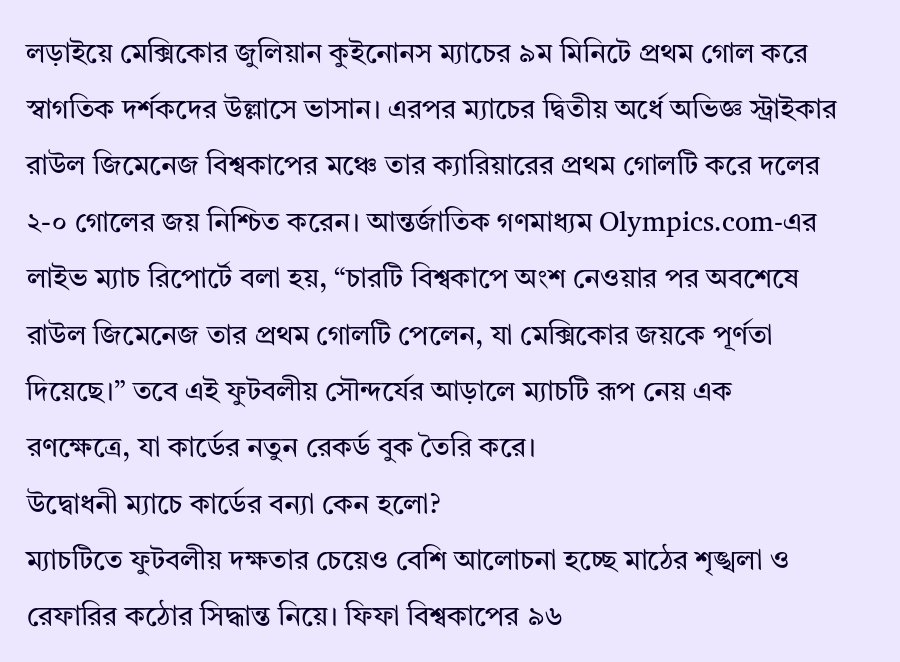লড়াইয়ে মেক্সিকোর জুলিয়ান কুইনোনস ম্যাচের ৯ম মিনিটে প্রথম গোল করে স্বাগতিক দর্শকদের উল্লাসে ভাসান। এরপর ম্যাচের দ্বিতীয় অর্ধে অভিজ্ঞ স্ট্রাইকার রাউল জিমেনেজ বিশ্বকাপের মঞ্চে তার ক্যারিয়ারের প্রথম গোলটি করে দলের ২-০ গোলের জয় নিশ্চিত করেন। আন্তর্জাতিক গণমাধ্যম Olympics.com-এর লাইভ ম্যাচ রিপোর্টে বলা হয়, “চারটি বিশ্বকাপে অংশ নেওয়ার পর অবশেষে রাউল জিমেনেজ তার প্রথম গোলটি পেলেন, যা মেক্সিকোর জয়কে পূর্ণতা দিয়েছে।” তবে এই ফুটবলীয় সৌন্দর্যের আড়ালে ম্যাচটি রূপ নেয় এক রণক্ষেত্রে, যা কার্ডের নতুন রেকর্ড বুক তৈরি করে।
উদ্বোধনী ম্যাচে কার্ডের বন্যা কেন হলো?
ম্যাচটিতে ফুটবলীয় দক্ষতার চেয়েও বেশি আলোচনা হচ্ছে মাঠের শৃঙ্খলা ও রেফারির কঠোর সিদ্ধান্ত নিয়ে। ফিফা বিশ্বকাপের ৯৬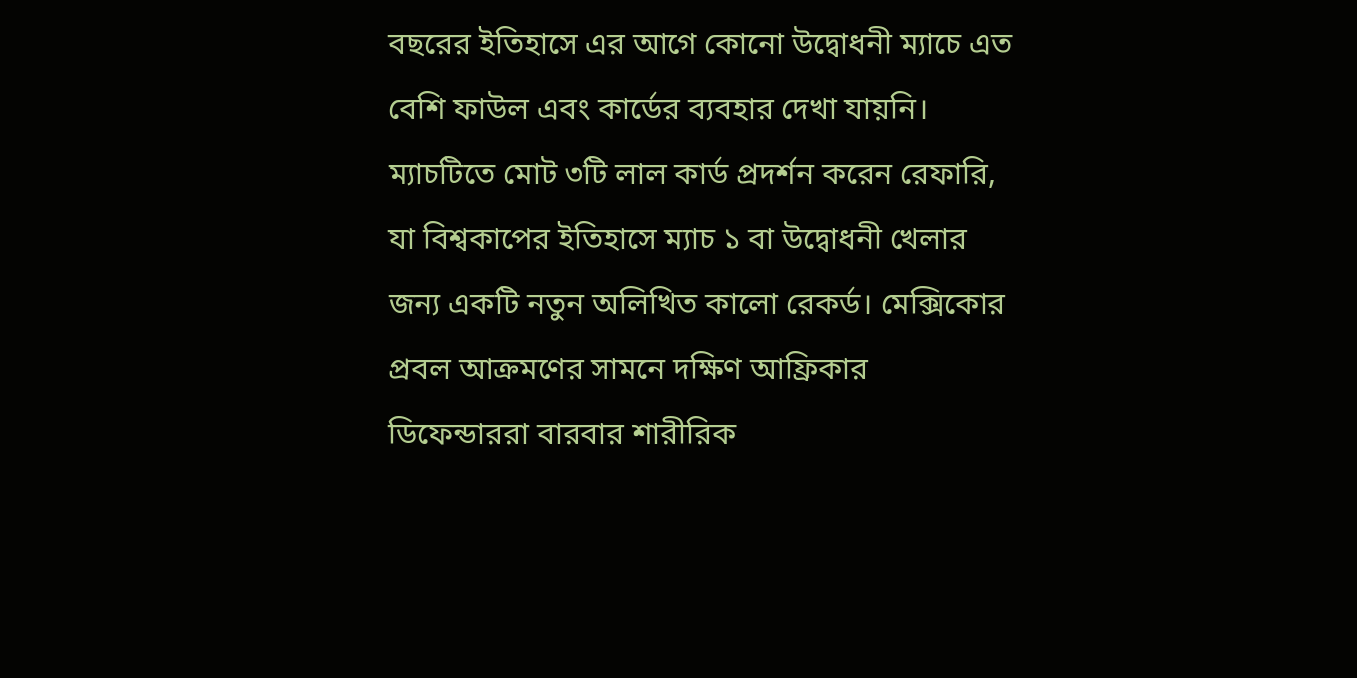বছরের ইতিহাসে এর আগে কোনো উদ্বোধনী ম্যাচে এত বেশি ফাউল এবং কার্ডের ব্যবহার দেখা যায়নি। ম্যাচটিতে মোট ৩টি লাল কার্ড প্রদর্শন করেন রেফারি, যা বিশ্বকাপের ইতিহাসে ম্যাচ ১ বা উদ্বোধনী খেলার জন্য একটি নতুন অলিখিত কালো রেকর্ড। মেক্সিকোর প্রবল আক্রমণের সামনে দক্ষিণ আফ্রিকার ডিফেন্ডাররা বারবার শারীরিক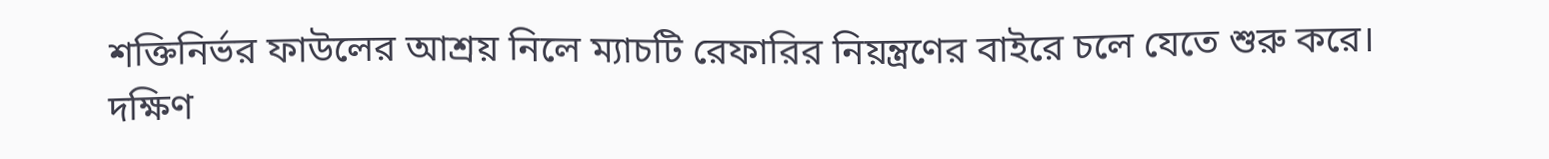শক্তিনির্ভর ফাউলের আশ্রয় নিলে ম্যাচটি রেফারির নিয়ন্ত্রণের বাইরে চলে যেতে শুরু করে।
দক্ষিণ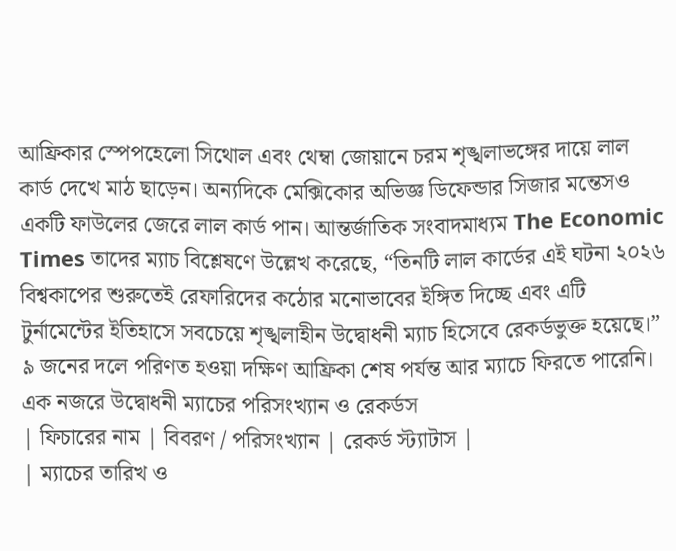আফ্রিকার স্পেপহেলো সিথোল এবং থেম্বা জোয়ানে চরম শৃঙ্খলাভঙ্গের দায়ে লাল কার্ড দেখে মাঠ ছাড়েন। অন্যদিকে মেক্সিকোর অভিজ্ঞ ডিফেন্ডার সিজার মন্তেসও একটি ফাউলের জেরে লাল কার্ড পান। আন্তর্জাতিক সংবাদমাধ্যম The Economic Times তাদের ম্যাচ বিশ্লেষণে উল্লেখ করেছে, “তিনটি লাল কার্ডের এই ঘটনা ২০২৬ বিশ্বকাপের শুরুতেই রেফারিদের কঠোর মনোভাবের ইঙ্গিত দিচ্ছে এবং এটি টুর্নামেন্টের ইতিহাসে সবচেয়ে শৃঙ্খলাহীন উদ্বোধনী ম্যাচ হিসেবে রেকর্ডভুক্ত হয়েছে।” ৯ জনের দলে পরিণত হওয়া দক্ষিণ আফ্রিকা শেষ পর্যন্ত আর ম্যাচে ফিরতে পারেনি।
এক নজরে উদ্বোধনী ম্যাচের পরিসংখ্যান ও রেকর্ডস
| ফিচারের নাম | বিবরণ / পরিসংখ্যান | রেকর্ড স্ট্যাটাস |
| ম্যাচের তারিখ ও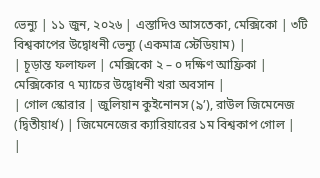ভেন্যু | ১১ জুন, ২০২৬ | এস্তাদিও আসতেকা, মেক্সিকো | ৩টি বিশ্বকাপের উদ্বোধনী ভেন্যু (একমাত্র স্টেডিয়াম) |
| চূড়ান্ত ফলাফল | মেক্সিকো ২ – ০ দক্ষিণ আফ্রিকা | মেক্সিকোর ৭ ম্যাচের উদ্বোধনী খরা অবসান |
| গোল স্কোরার | জুলিয়ান কুইনোনস (৯’), রাউল জিমেনেজ (দ্বিতীয়ার্ধ) | জিমেনেজের ক্যারিয়ারের ১ম বিশ্বকাপ গোল |
|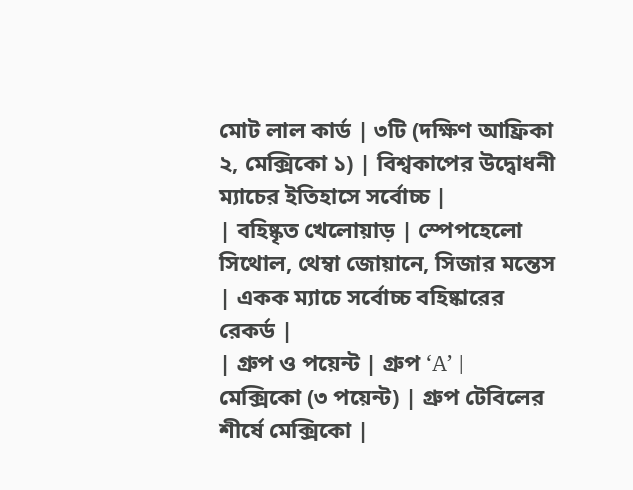মোট লাল কার্ড | ৩টি (দক্ষিণ আফ্রিকা ২, মেক্সিকো ১) | বিশ্বকাপের উদ্বোধনী ম্যাচের ইতিহাসে সর্বোচ্চ |
| বহিষ্কৃত খেলোয়াড় | স্পেপহেলো সিথোল, থেম্বা জোয়ানে, সিজার মন্তেস | একক ম্যাচে সর্বোচ্চ বহিষ্কারের রেকর্ড |
| গ্রুপ ও পয়েন্ট | গ্রুপ ‘A’ | মেক্সিকো (৩ পয়েন্ট) | গ্রুপ টেবিলের শীর্ষে মেক্সিকো |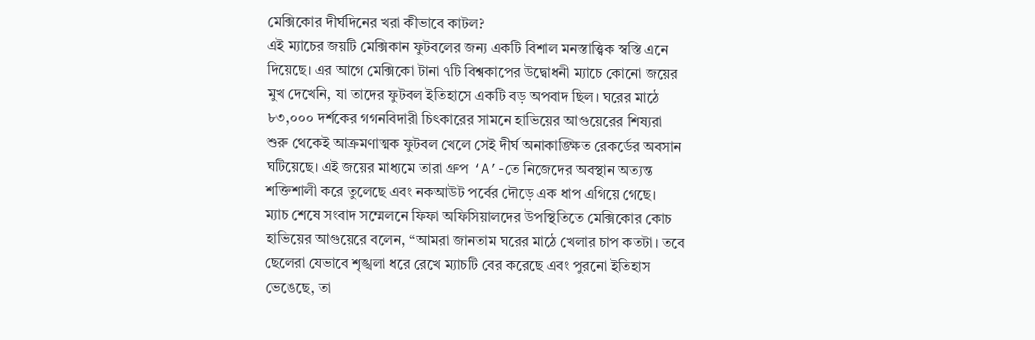মেক্সিকোর দীর্ঘদিনের খরা কীভাবে কাটল?
এই ম্যাচের জয়টি মেক্সিকান ফুটবলের জন্য একটি বিশাল মনস্তাত্ত্বিক স্বস্তি এনে দিয়েছে। এর আগে মেক্সিকো টানা ৭টি বিশ্বকাপের উদ্বোধনী ম্যাচে কোনো জয়ের মুখ দেখেনি, যা তাদের ফুটবল ইতিহাসে একটি বড় অপবাদ ছিল। ঘরের মাঠে ৮৩,০০০ দর্শকের গগনবিদারী চিৎকারের সামনে হাভিয়ের আগুয়েরের শিষ্যরা শুরু থেকেই আক্রমণাত্মক ফুটবল খেলে সেই দীর্ঘ অনাকাঙ্ক্ষিত রেকর্ডের অবসান ঘটিয়েছে। এই জয়ের মাধ্যমে তারা গ্রুপ ‘A’-তে নিজেদের অবস্থান অত্যন্ত শক্তিশালী করে তুলেছে এবং নকআউট পর্বের দৌড়ে এক ধাপ এগিয়ে গেছে।
ম্যাচ শেষে সংবাদ সম্মেলনে ফিফা অফিসিয়ালদের উপস্থিতিতে মেক্সিকোর কোচ হাভিয়ের আগুয়েরে বলেন, “আমরা জানতাম ঘরের মাঠে খেলার চাপ কতটা। তবে ছেলেরা যেভাবে শৃঙ্খলা ধরে রেখে ম্যাচটি বের করেছে এবং পুরনো ইতিহাস ভেঙেছে, তা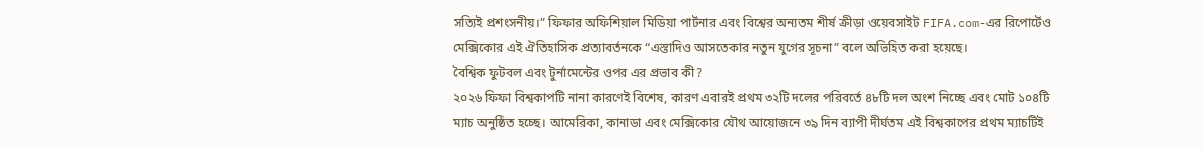সত্যিই প্রশংসনীয়।” ফিফার অফিশিয়াল মিডিয়া পার্টনার এবং বিশ্বের অন্যতম শীর্ষ ক্রীড়া ওয়েবসাইট FIFA.com-এর রিপোর্টেও মেক্সিকোর এই ঐতিহাসিক প্রত্যাবর্তনকে “এস্তাদিও আসতেকার নতুন যুগের সূচনা” বলে অভিহিত করা হয়েছে।
বৈশ্বিক ফুটবল এবং টুর্নামেন্টের ওপর এর প্রভাব কী?
২০২৬ ফিফা বিশ্বকাপটি নানা কারণেই বিশেষ, কারণ এবারই প্রথম ৩২টি দলের পরিবর্তে ৪৮টি দল অংশ নিচ্ছে এবং মোট ১০৪টি ম্যাচ অনুষ্ঠিত হচ্ছে। আমেরিকা, কানাডা এবং মেক্সিকোর যৌথ আয়োজনে ৩৯ দিন ব্যাপী দীর্ঘতম এই বিশ্বকাপের প্রথম ম্যাচটিই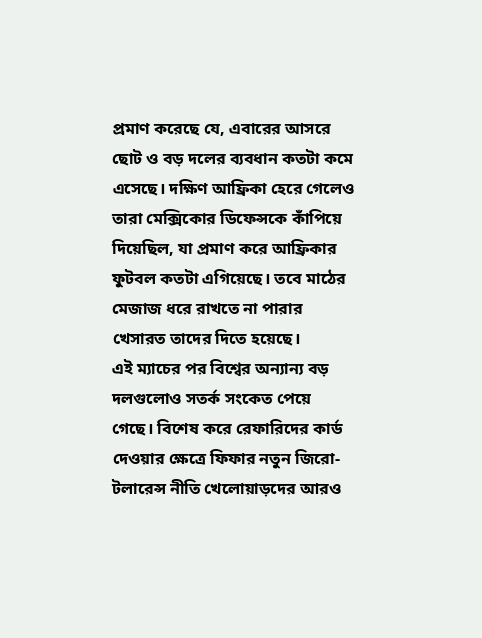প্রমাণ করেছে যে, এবারের আসরে ছোট ও বড় দলের ব্যবধান কতটা কমে এসেছে। দক্ষিণ আফ্রিকা হেরে গেলেও তারা মেক্সিকোর ডিফেন্সকে কাঁপিয়ে দিয়েছিল, যা প্রমাণ করে আফ্রিকার ফুটবল কতটা এগিয়েছে। তবে মাঠের মেজাজ ধরে রাখতে না পারার খেসারত তাদের দিতে হয়েছে।
এই ম্যাচের পর বিশ্বের অন্যান্য বড় দলগুলোও সতর্ক সংকেত পেয়ে গেছে। বিশেষ করে রেফারিদের কার্ড দেওয়ার ক্ষেত্রে ফিফার নতুন জিরো-টলারেন্স নীতি খেলোয়াড়দের আরও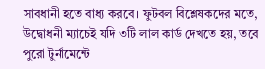সাবধানী হতে বাধ্য করবে। ফুটবল বিশ্লেষকদের মতে, উদ্বোধনী ম্যাচেই যদি ৩টি লাল কার্ড দেখতে হয়, তবে পুরো টুর্নামেন্টে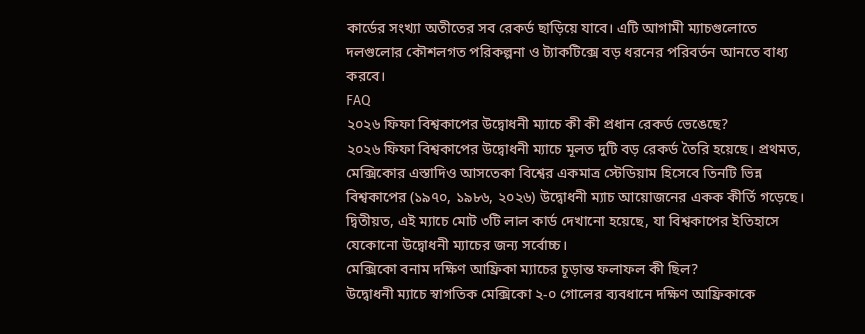কার্ডের সংখ্যা অতীতের সব রেকর্ড ছাড়িয়ে যাবে। এটি আগামী ম্যাচগুলোতে দলগুলোর কৌশলগত পরিকল্পনা ও ট্যাকটিক্সে বড় ধরনের পরিবর্তন আনতে বাধ্য করবে।
FAQ
২০২৬ ফিফা বিশ্বকাপের উদ্বোধনী ম্যাচে কী কী প্রধান রেকর্ড ভেঙেছে?
২০২৬ ফিফা বিশ্বকাপের উদ্বোধনী ম্যাচে মূলত দুটি বড় রেকর্ড তৈরি হয়েছে। প্রথমত, মেক্সিকোর এস্তাদিও আসতেকা বিশ্বের একমাত্র স্টেডিয়াম হিসেবে তিনটি ভিন্ন বিশ্বকাপের (১৯৭০, ১৯৮৬, ২০২৬) উদ্বোধনী ম্যাচ আয়োজনের একক কীর্তি গড়েছে। দ্বিতীয়ত, এই ম্যাচে মোট ৩টি লাল কার্ড দেখানো হয়েছে, যা বিশ্বকাপের ইতিহাসে যেকোনো উদ্বোধনী ম্যাচের জন্য সর্বোচ্চ।
মেক্সিকো বনাম দক্ষিণ আফ্রিকা ম্যাচের চূড়ান্ত ফলাফল কী ছিল?
উদ্বোধনী ম্যাচে স্বাগতিক মেক্সিকো ২-০ গোলের ব্যবধানে দক্ষিণ আফ্রিকাকে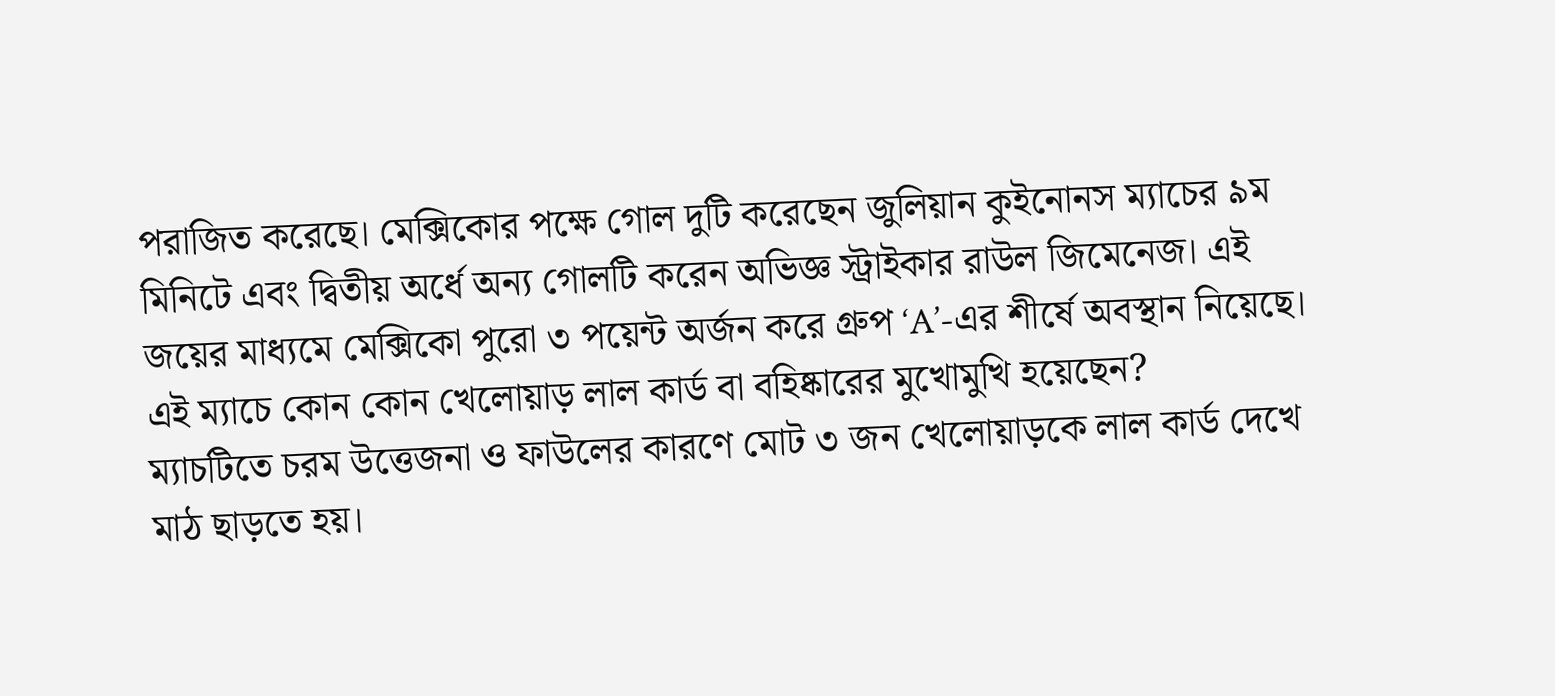পরাজিত করেছে। মেক্সিকোর পক্ষে গোল দুটি করেছেন জুলিয়ান কুইনোনস ম্যাচের ৯ম মিনিটে এবং দ্বিতীয় অর্ধে অন্য গোলটি করেন অভিজ্ঞ স্ট্রাইকার রাউল জিমেনেজ। এই জয়ের মাধ্যমে মেক্সিকো পুরো ৩ পয়েন্ট অর্জন করে গ্রুপ ‘A’-এর শীর্ষে অবস্থান নিয়েছে।
এই ম্যাচে কোন কোন খেলোয়াড় লাল কার্ড বা বহিষ্কারের মুখোমুখি হয়েছেন?
ম্যাচটিতে চরম উত্তেজনা ও ফাউলের কারণে মোট ৩ জন খেলোয়াড়কে লাল কার্ড দেখে মাঠ ছাড়তে হয়।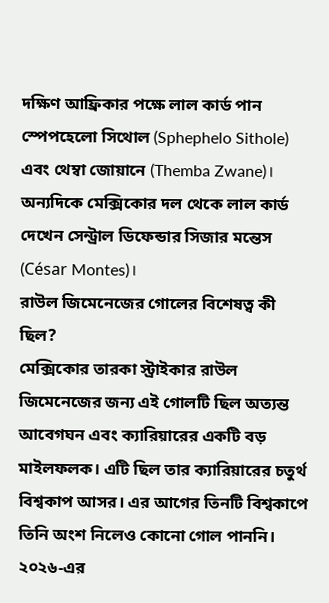দক্ষিণ আফ্রিকার পক্ষে লাল কার্ড পান স্পেপহেলো সিথোল (Sphephelo Sithole) এবং থেম্বা জোয়ানে (Themba Zwane)। অন্যদিকে মেক্সিকোর দল থেকে লাল কার্ড দেখেন সেন্ট্রাল ডিফেন্ডার সিজার মন্তেস (César Montes)।
রাউল জিমেনেজের গোলের বিশেষত্ব কী ছিল?
মেক্সিকোর তারকা স্ট্রাইকার রাউল জিমেনেজের জন্য এই গোলটি ছিল অত্যন্ত আবেগঘন এবং ক্যারিয়ারের একটি বড় মাইলফলক। এটি ছিল তার ক্যারিয়ারের চতুর্থ বিশ্বকাপ আসর। এর আগের তিনটি বিশ্বকাপে তিনি অংশ নিলেও কোনো গোল পাননি। ২০২৬-এর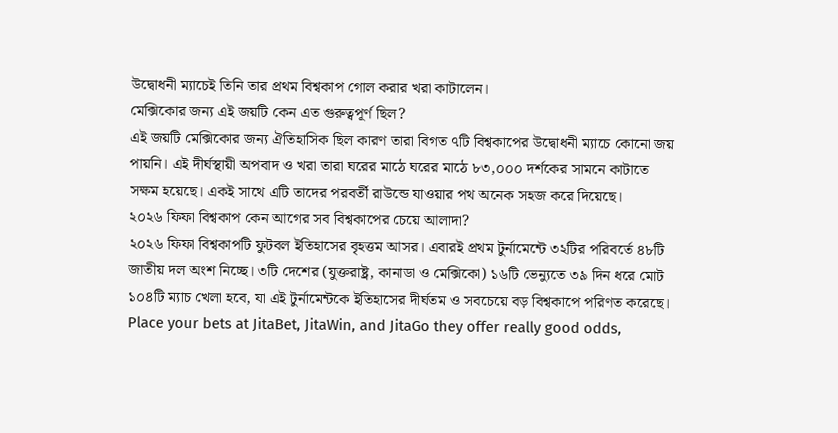উদ্বোধনী ম্যাচেই তিনি তার প্রথম বিশ্বকাপ গোল করার খরা কাটালেন।
মেক্সিকোর জন্য এই জয়টি কেন এত গুরুত্বপূর্ণ ছিল?
এই জয়টি মেক্সিকোর জন্য ঐতিহাসিক ছিল কারণ তারা বিগত ৭টি বিশ্বকাপের উদ্বোধনী ম্যাচে কোনো জয় পায়নি। এই দীর্ঘস্থায়ী অপবাদ ও খরা তারা ঘরের মাঠে ঘরের মাঠে ৮৩,০০০ দর্শকের সামনে কাটাতে সক্ষম হয়েছে। একই সাথে এটি তাদের পরবর্তী রাউন্ডে যাওয়ার পথ অনেক সহজ করে দিয়েছে।
২০২৬ ফিফা বিশ্বকাপ কেন আগের সব বিশ্বকাপের চেয়ে আলাদা?
২০২৬ ফিফা বিশ্বকাপটি ফুটবল ইতিহাসের বৃহত্তম আসর। এবারই প্রথম টুর্নামেন্টে ৩২টির পরিবর্তে ৪৮টি জাতীয় দল অংশ নিচ্ছে। ৩টি দেশের (যুক্তরাষ্ট্র, কানাডা ও মেক্সিকো) ১৬টি ভেন্যুতে ৩৯ দিন ধরে মোট ১০৪টি ম্যাচ খেলা হবে, যা এই টুর্নামেন্টকে ইতিহাসের দীর্ঘতম ও সবচেয়ে বড় বিশ্বকাপে পরিণত করেছে।
Place your bets at JitaBet, JitaWin, and JitaGo they offer really good odds,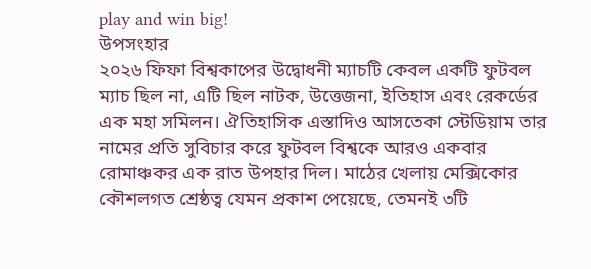play and win big!
উপসংহার
২০২৬ ফিফা বিশ্বকাপের উদ্বোধনী ম্যাচটি কেবল একটি ফুটবল ম্যাচ ছিল না, এটি ছিল নাটক, উত্তেজনা, ইতিহাস এবং রেকর্ডের এক মহা সমিলন। ঐতিহাসিক এস্তাদিও আসতেকা স্টেডিয়াম তার নামের প্রতি সুবিচার করে ফুটবল বিশ্বকে আরও একবার রোমাঞ্চকর এক রাত উপহার দিল। মাঠের খেলায় মেক্সিকোর কৌশলগত শ্রেষ্ঠত্ব যেমন প্রকাশ পেয়েছে, তেমনই ৩টি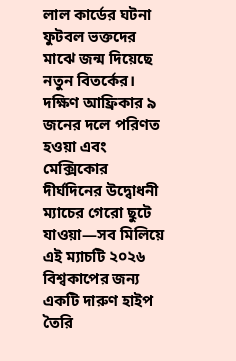লাল কার্ডের ঘটনা ফুটবল ভক্তদের মাঝে জন্ম দিয়েছে নতুন বিতর্কের। দক্ষিণ আফ্রিকার ৯ জনের দলে পরিণত হওয়া এবং মেক্সিকোর দীর্ঘদিনের উদ্বোধনী ম্যাচের গেরো ছুটে যাওয়া—সব মিলিয়ে এই ম্যাচটি ২০২৬ বিশ্বকাপের জন্য একটি দারুণ হাইপ তৈরি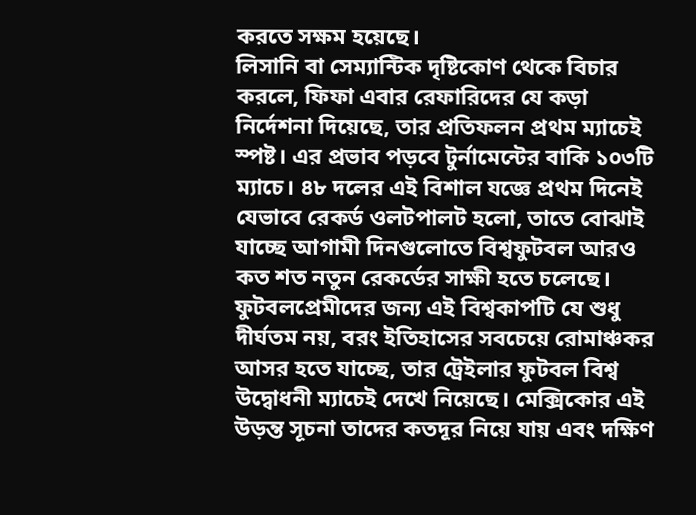করতে সক্ষম হয়েছে।
লিসানি বা সেম্যান্টিক দৃষ্টিকোণ থেকে বিচার করলে, ফিফা এবার রেফারিদের যে কড়া নির্দেশনা দিয়েছে, তার প্রতিফলন প্রথম ম্যাচেই স্পষ্ট। এর প্রভাব পড়বে টুর্নামেন্টের বাকি ১০৩টি ম্যাচে। ৪৮ দলের এই বিশাল যজ্ঞে প্রথম দিনেই যেভাবে রেকর্ড ওলটপালট হলো, তাতে বোঝাই যাচ্ছে আগামী দিনগুলোতে বিশ্বফুটবল আরও কত শত নতুন রেকর্ডের সাক্ষী হতে চলেছে। ফুটবলপ্রেমীদের জন্য এই বিশ্বকাপটি যে শুধু দীর্ঘতম নয়, বরং ইতিহাসের সবচেয়ে রোমাঞ্চকর আসর হতে যাচ্ছে, তার ট্রেইলার ফুটবল বিশ্ব উদ্বোধনী ম্যাচেই দেখে নিয়েছে। মেক্সিকোর এই উড়ন্ত সূচনা তাদের কতদূর নিয়ে যায় এবং দক্ষিণ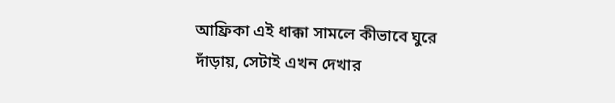আফ্রিকা এই ধাক্কা সামলে কীভাবে ঘুরে দাঁড়ায়, সেটাই এখন দেখার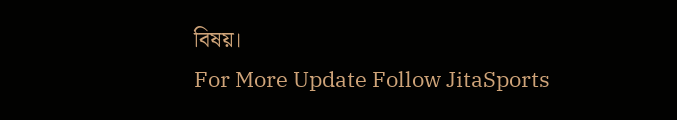বিষয়।
For More Update Follow JitaSports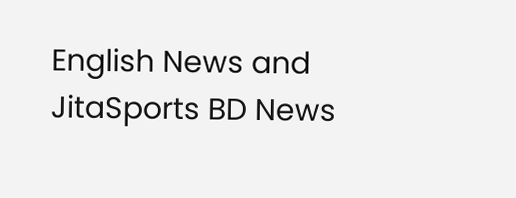English News and JitaSports BD News